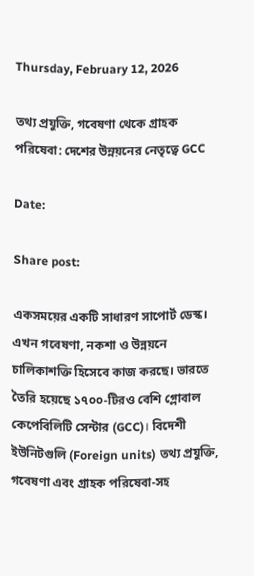Thursday, February 12, 2026

তথ্য প্রযুক্তি, গবেষণা থেকে গ্রাহক পরিষেবা: দেশের উন্নয়নের নেতৃত্বে GCC

Date:

Share post:

একসময়ের একটি সাধারণ সাপোর্ট ডেস্ক। এখন গবেষণা, নকশা ও উন্নয়নে চালিকাশক্তি হিসেবে কাজ করছে। ভারতে তৈরি হয়েছে ১৭০০-টিরও বেশি গ্লোবাল কেপেবিলিটি সেন্টার (GCC)। বিদেশী ইউনিটগুলি (Foreign units) তথ্য প্রযুক্তি, গবেষণা এবং গ্রাহক পরিষেবা-সহ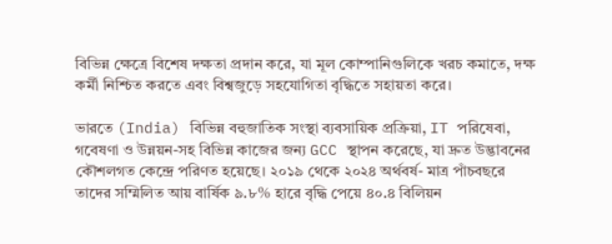বিভিন্ন ক্ষেত্রে বিশেষ দক্ষতা প্রদান করে, যা মূল কোম্পানিগুলিকে খরচ কমাতে, দক্ষ কর্মী নিশ্চিত করতে এবং বিশ্বজুড়ে সহযোগিতা বৃদ্ধিতে সহায়তা করে।

ভারতে (India) বিভিন্ন বহুজাতিক সংস্থা ব্যবসায়িক প্রক্রিয়া, IT পরিষেবা, গবেষণা ও উন্নয়ন-সহ বিভিন্ন কাজের জন্য GCC স্থাপন করেছে, যা দ্রুত উদ্ভাবনের কৌশলগত কেন্দ্রে পরিণত হয়েছে। ২০১৯ থেকে ২০২৪ অর্থবর্ষ- মাত্র পাঁচবছরে তাদের সম্মিলিত আয় বার্ষিক ৯.৮% হারে বৃদ্ধি পেয়ে ৪০.৪ বিলিয়ন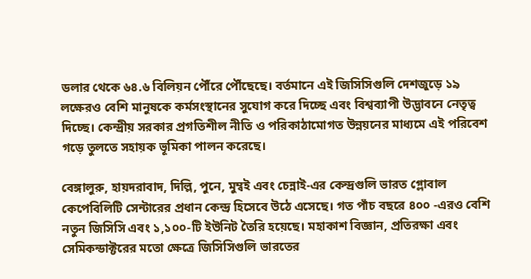ডলার থেকে ৬৪.৬ বিলিয়ন পৌঁরে পৌঁছেছে। বর্তমানে এই জিসিসিগুলি দেশজুড়ে ১৯ লক্ষেরও বেশি মানুষকে কর্মসংস্থানের সুযোগ করে দিচ্ছে এবং বিশ্বব্যাপী উদ্ভাবনে নেতৃত্ব দিচ্ছে। কেন্দ্রীয় সরকার প্রগতিশীল নীতি ও পরিকাঠামোগত উন্নয়নের মাধ্যমে এই পরিবেশ গড়ে তুলতে সহায়ক ভূমিকা পালন করেছে।

বেঙ্গালুরু, হায়দরাবাদ, দিল্লি, পুনে, মুম্বই এবং চেন্নাই-এর কেন্দ্রগুলি ভারত গ্লোবাল কেপেবিলিটি সেন্টারের প্রধান কেন্দ্র হিসেবে উঠে এসেছে। গত পাঁচ বছরে ৪০০ -এরও বেশি নতুন জিসিসি এবং ১,১০০-টি ইউনিট তৈরি হয়েছে। মহাকাশ বিজ্ঞান, প্রতিরক্ষা এবং সেমিকন্ডাক্টরের মতো ক্ষেত্রে জিসিসিগুলি ভারতের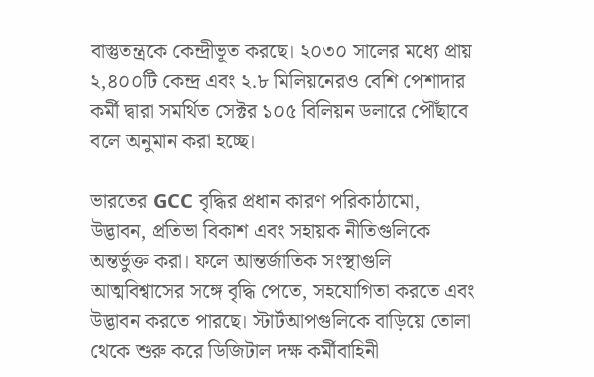বাস্তুতন্ত্রকে কেন্দ্রীভূত করছে। ২০৩০ সালের মধ্যে প্রায় ২,৪০০টি কেন্দ্র এবং ২.৮ মিলিয়নেরও বেশি পেশাদার কর্মী দ্বারা সমর্থিত সেক্টর ১০৫ বিলিয়ন ডলারে পৌঁছাবে বলে অনুমান করা হচ্ছে।

ভারতের GCC বৃদ্ধির প্রধান কারণ পরিকাঠামো, উদ্ভাবন, প্রতিভা বিকাশ এবং সহায়ক নীতিগুলিকে অন্তর্ভুক্ত করা। ফলে আন্তর্জাতিক সংস্থাগুলি আত্মবিশ্বাসের সঙ্গে বৃদ্ধি পেতে, সহযোগিতা করতে এবং উদ্ভাবন করতে পারছে। স্টার্টআপগুলিকে বাড়িয়ে তোলা থেকে শুরু করে ডিজিটাল দক্ষ কর্মীবাহিনী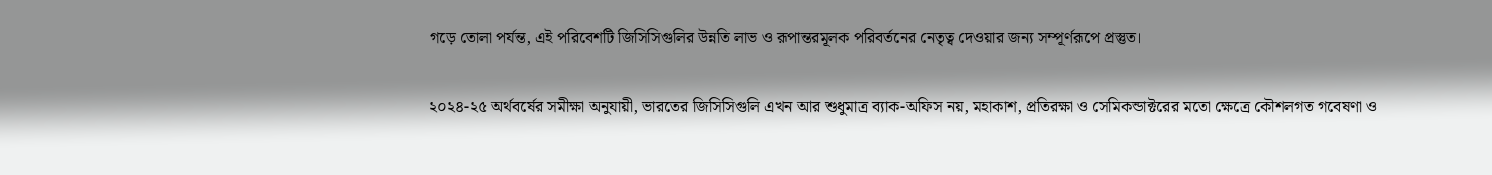গড়ে তোলা পর্যন্ত, এই পরিবেশটি জিসিসিগুলির উন্নতি লাভ ও রূপান্তরমূলক পরিবর্তনের নেতৃত্ব দেওয়ার জন্য সম্পূর্ণরূপে প্রস্তুত।

২০২৪-২৫ অর্থবর্ষের সমীক্ষা অনুযায়ী, ভারতের জিসিসিগুলি এখন আর শুধুমাত্র ব্যাক-অফিস নয়, মহাকাশ, প্রতিরক্ষা ও সেমিকন্ডাক্টরের মতো ক্ষেত্রে কৌশলগত গবেষণা ও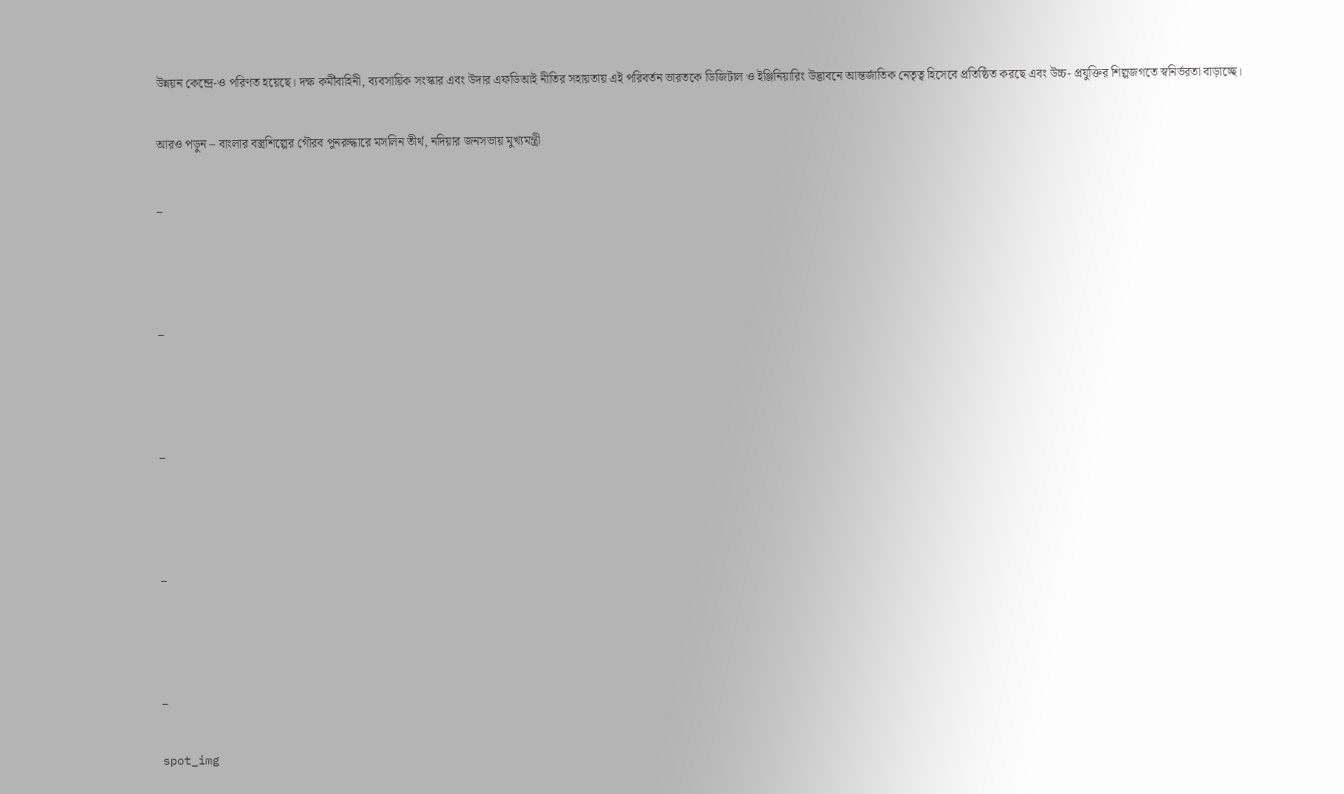উন্নয়ন কেন্দ্রে-ও পরিণত হয়েছে। দক্ষ কর্মীবাহিনী, ব্যবসায়িক সংস্কার এবং উদার এফডিআই নীতির সহায়তায় এই পরিবর্তন ভারতকে ডিজিটাল ও ইঞ্জিনিয়ারিং উদ্ভাবনে আন্তর্জাতিক নেতৃত্ব হিসেবে প্রতিষ্ঠিত করছে এবং উচ্চ- প্রযুক্তির শিল্পজগতে স্বনির্ভরতা বাড়াচ্ছে।

আরও পড়ুন – বাংলার বস্ত্রশিল্পের গৌরব পুনরুদ্ধারে মসলিন তীর্থ, নদিয়ার জনসভায় মুখ্যমন্ত্রী

_



_



_



_



_

spot_img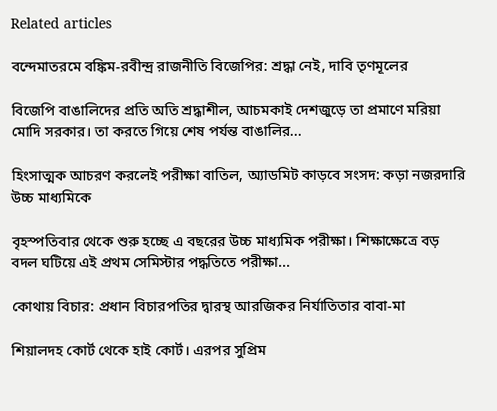Related articles

বন্দেমাতরমে বঙ্কিম-রবীন্দ্র রাজনীতি বিজেপির: শ্রদ্ধা নেই, দাবি তৃণমূলের

বিজেপি বাঙালিদের প্রতি অতি শ্রদ্ধাশীল, আচমকাই দেশজুড়ে তা প্রমাণে মরিয়া মোদি সরকার। তা করতে গিয়ে শেষ পর্যন্ত বাঙালির...

হিংসাত্মক আচরণ করলেই পরীক্ষা বাতিল, অ্যাডমিট কাড়বে সংসদ: কড়া নজরদারি উচ্চ মাধ্যমিকে

বৃহস্পতিবার থেকে শুরু হচ্ছে এ বছরের উচ্চ মাধ্যমিক পরীক্ষা। শিক্ষাক্ষেত্রে বড় বদল ঘটিয়ে এই প্রথম সেমিস্টার পদ্ধতিতে পরীক্ষা...

কোথায় বিচার: প্রধান বিচারপতির দ্বারস্থ আরজিকর নির্যাতিতার বাবা-মা

শিয়ালদহ কোর্ট থেকে হাই কোর্ট। এরপর সুপ্রিম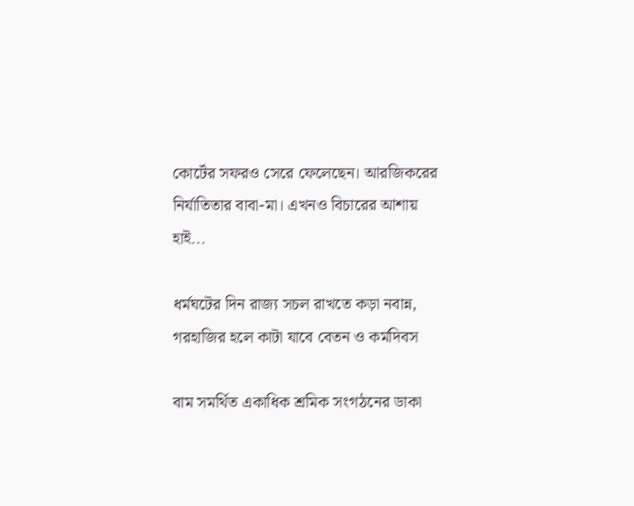কোর্টের সফরও সেরে ফেলেছেন। আরজিকরের নির্যাতিতার বাবা-মা। এখনও বিচারের আশায় হাই...

ধর্মঘটের দিন রাজ্য সচল রাখতে কড়া নবান্ন, গরহাজির হলে কাটা যাবে বেতন ও কর্মদিবস

বাম সমর্থিত একাধিক শ্রমিক সংগঠনের ডাকা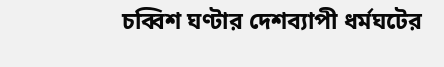চব্বিশ ঘণ্টার দেশব্যাপী ধর্মঘটের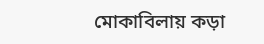মোকাবিলায় কড়া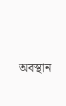অবস্থান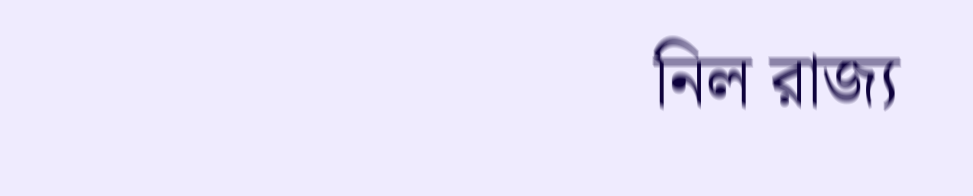নিল রাজ্য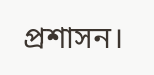প্রশাসন।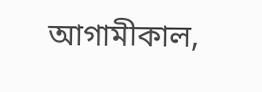আগামীকাল,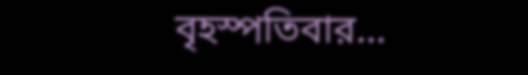বৃহস্পতিবার...